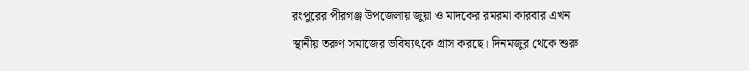রংপুরের পীরগঞ্জ উপজেলায় জুয়া ও মাদকের রমরমা কারবার এখন স্থানীয় তরুণ সমাজের ভবিষ্যৎকে গ্রাস করছে। দিনমজুর থেকে শুরু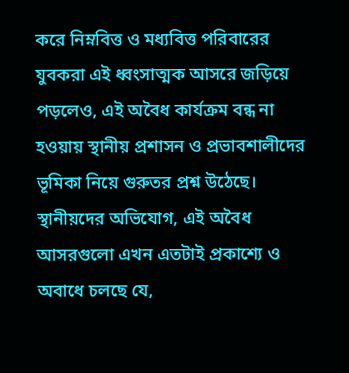করে নিম্নবিত্ত ও মধ্যবিত্ত পরিবারের যুবকরা এই ধ্বংসাত্মক আসরে জড়িয়ে পড়লেও, এই অবৈধ কার্যক্রম বন্ধ না হওয়ায় স্থানীয় প্রশাসন ও প্রভাবশালীদের ভূমিকা নিয়ে গুরুতর প্রশ্ন উঠেছে। স্থানীয়দের অভিযোগ, এই অবৈধ আসরগুলো এখন এতটাই প্রকাশ্যে ও অবাধে চলছে যে,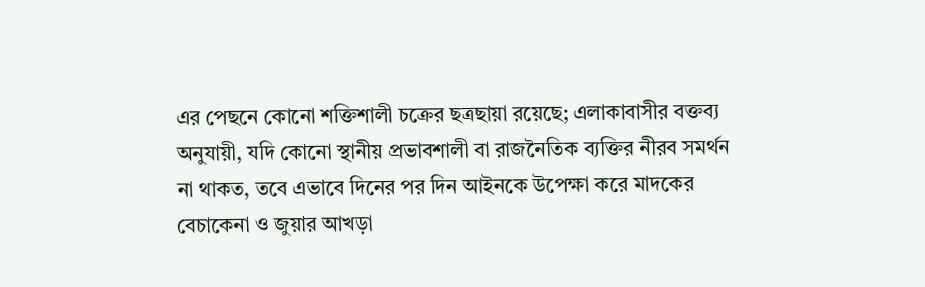এর পেছনে কোনো শক্তিশালী চক্রের ছত্রছায়া রয়েছে; এলাকাবাসীর বক্তব্য অনুযায়ী, যদি কোনো স্থানীয় প্রভাবশালী বা রাজনৈতিক ব্যক্তির নীরব সমর্থন না থাকত, তবে এভাবে দিনের পর দিন আইনকে উপেক্ষা করে মাদকের বেচাকেনা ও জুয়ার আখড়া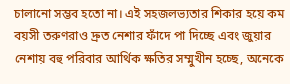চালানো সম্ভব হতো না। এই সহজলভ্যতার শিকার হয়ে কম বয়সী তরুণরাও দ্রুত নেশার ফাঁদে পা দিচ্ছে এবং জুয়ার নেশায় বহু পরিবার আর্থিক ক্ষতির সম্মুখীন হচ্ছে, অনেকে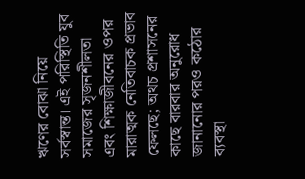ঋণের বোঝা নিয়ে সর্বস্বান্ত। এই পরিস্থিতি যুব সমাজের সৃজনশীলতা এবং শিক্ষাজীবনের ওপর মারাত্মক নেতিবাচক প্রভাব ফেলছে; অথচ প্রশাসনের কাছে বারবার অনুরোধ জানানোর পরও কঠোর ব্যবস্থা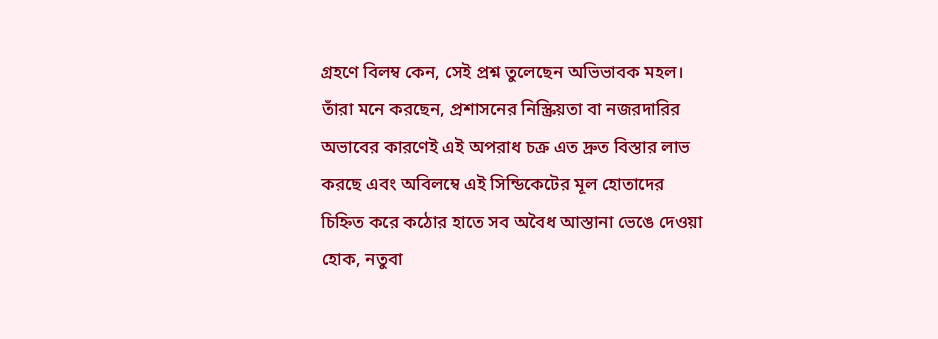গ্রহণে বিলম্ব কেন, সেই প্রশ্ন তুলেছেন অভিভাবক মহল। তাঁরা মনে করছেন, প্রশাসনের নিস্ক্রিয়তা বা নজরদারির অভাবের কারণেই এই অপরাধ চক্র এত দ্রুত বিস্তার লাভ করছে এবং অবিলম্বে এই সিন্ডিকেটের মূল হোতাদের চিহ্নিত করে কঠোর হাতে সব অবৈধ আস্তানা ভেঙে দেওয়া হোক, নতুবা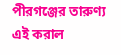পীরগঞ্জের তারুণ্য এই করাল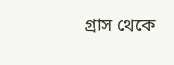গ্রাস থেকে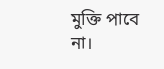মুক্তি পাবে না।